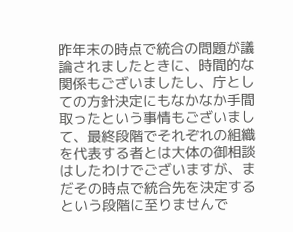昨年末の時点で統合の問題が議論されましたときに、時間的な関係もございましたし、庁としての方針決定にもなかなか手間取ったという事情もございまして、最終段階でそれぞれの組織を代表する者とは大体の御相談はしたわけでございますが、まだその時点で統合先を決定するという段階に至りませんで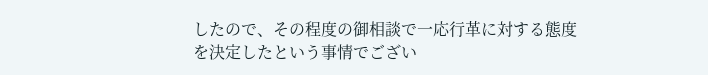したので、その程度の御相談で一応行革に対する態度を決定したという事情でござい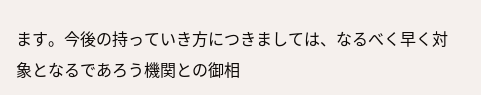ます。今後の持っていき方につきましては、なるべく早く対象となるであろう機関との御相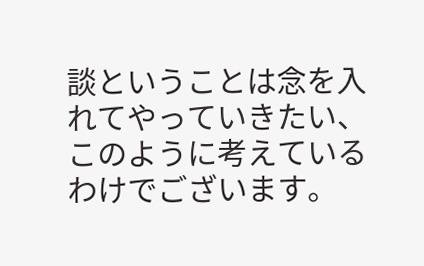談ということは念を入れてやっていきたい、このように考えているわけでございます。